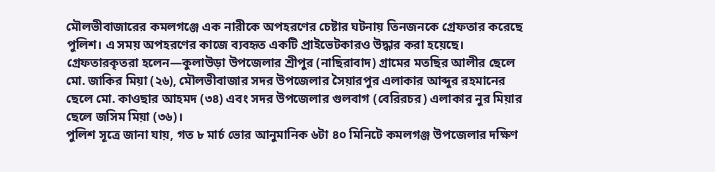মৌলভীবাজারের কমলগঞ্জে এক নারীকে অপহরণের চেষ্টার ঘটনায় তিনজনকে গ্রেফতার করেছে পুলিশ। এ সময় অপহরণের কাজে ব্যবহৃত একটি প্রাইভেটকারও উদ্ধার করা হয়েছে।
গ্রেফতারকৃতরা হলেন—কুলাউড়া উপজেলার শ্রীপুর (নাছিরাবাদ) গ্রামের মতছির আলীর ছেলে মো. জাকির মিয়া (২৬), মৌলভীবাজার সদর উপজেলার সৈয়ারপুর এলাকার আব্দুর রহমানের ছেলে মো. কাওছার আহমদ (৩৪) এবং সদর উপজেলার গুলবাগ (বেরিরচর) এলাকার নুর মিয়ার ছেলে জসিম মিয়া (৩৬)।
পুলিশ সূত্রে জানা যায়, গত ৮ মার্চ ভোর আনুমানিক ৬টা ৪০ মিনিটে কমলগঞ্জ উপজেলার দক্ষিণ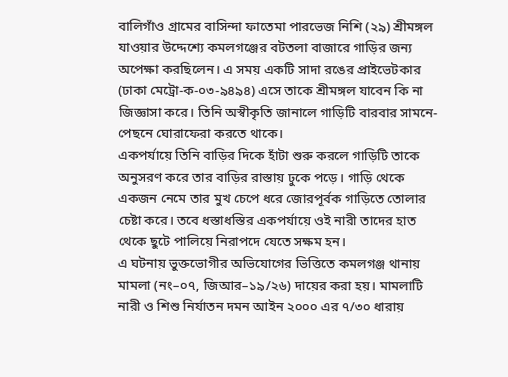বালিগাঁও গ্রামের বাসিন্দা ফাতেমা পারভেজ নিশি (২৯) শ্রীমঙ্গল যাওয়ার উদ্দেশ্যে কমলগঞ্জের বটতলা বাজারে গাড়ির জন্য অপেক্ষা করছিলেন। এ সময় একটি সাদা রঙের প্রাইভেটকার (ঢাকা মেট্রো-ক-০৩-৯৪৯৪) এসে তাকে শ্রীমঙ্গল যাবেন কি না জিজ্ঞাসা করে। তিনি অস্বীকৃতি জানালে গাড়িটি বারবার সামনে-পেছনে ঘোরাফেরা করতে থাকে।
একপর্যায়ে তিনি বাড়ির দিকে হাঁটা শুরু করলে গাড়িটি তাকে অনুসরণ করে তার বাড়ির রাস্তায় ঢুকে পড়ে। গাড়ি থেকে একজন নেমে তার মুখ চেপে ধরে জোরপূর্বক গাড়িতে তোলার চেষ্টা করে। তবে ধস্তাধস্তির একপর্যায়ে ওই নারী তাদের হাত থেকে ছুটে পালিয়ে নিরাপদে যেতে সক্ষম হন।
এ ঘটনায় ভুক্তভোগীর অভিযোগের ভিত্তিতে কমলগঞ্জ থানায় মামলা (নং–০৭, জিআর–১৯/২৬) দায়ের করা হয়। মামলাটি নারী ও শিশু নির্যাতন দমন আইন ২০০০ এর ৭/৩০ ধারায়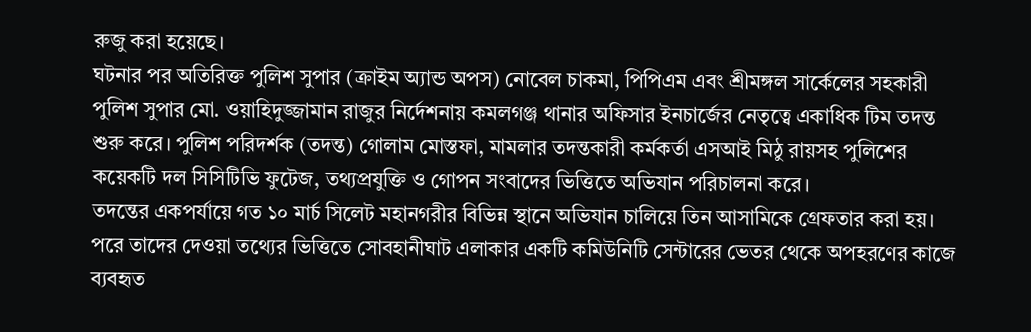রুজু করা হয়েছে।
ঘটনার পর অতিরিক্ত পুলিশ সুপার (ক্রাইম অ্যান্ড অপস) নোবেল চাকমা, পিপিএম এবং শ্রীমঙ্গল সার্কেলের সহকারী পুলিশ সুপার মো. ওয়াহিদুজ্জামান রাজুর নির্দেশনায় কমলগঞ্জ থানার অফিসার ইনচার্জের নেতৃত্বে একাধিক টিম তদন্ত শুরু করে। পুলিশ পরিদর্শক (তদন্ত) গোলাম মোস্তফা, মামলার তদন্তকারী কর্মকর্তা এসআই মিঠু রায়সহ পুলিশের কয়েকটি দল সিসিটিভি ফুটেজ, তথ্যপ্রযুক্তি ও গোপন সংবাদের ভিত্তিতে অভিযান পরিচালনা করে।
তদন্তের একপর্যায়ে গত ১০ মার্চ সিলেট মহানগরীর বিভিন্ন স্থানে অভিযান চালিয়ে তিন আসামিকে গ্রেফতার করা হয়। পরে তাদের দেওয়া তথ্যের ভিত্তিতে সোবহানীঘাট এলাকার একটি কমিউনিটি সেন্টারের ভেতর থেকে অপহরণের কাজে ব্যবহৃত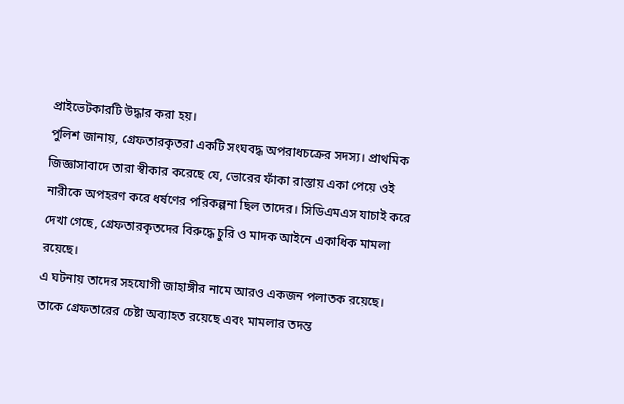প্রাইভেটকারটি উদ্ধার করা হয়।
পুলিশ জানায়, গ্রেফতারকৃতরা একটি সংঘবদ্ধ অপরাধচক্রের সদস্য। প্রাথমিক জিজ্ঞাসাবাদে তারা স্বীকার করেছে যে, ভোরের ফাঁকা রাস্তায় একা পেয়ে ওই নারীকে অপহরণ করে ধর্ষণের পরিকল্পনা ছিল তাদের। সিডিএমএস যাচাই করে দেখা গেছে, গ্রেফতারকৃতদের বিরুদ্ধে চুরি ও মাদক আইনে একাধিক মামলা রয়েছে।
এ ঘটনায় তাদের সহযোগী জাহাঙ্গীর নামে আরও একজন পলাতক রয়েছে। তাকে গ্রেফতারের চেষ্টা অব্যাহত রয়েছে এবং মামলার তদন্ত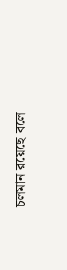চলমান রয়েছে বলে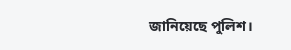জানিয়েছে পুলিশ।